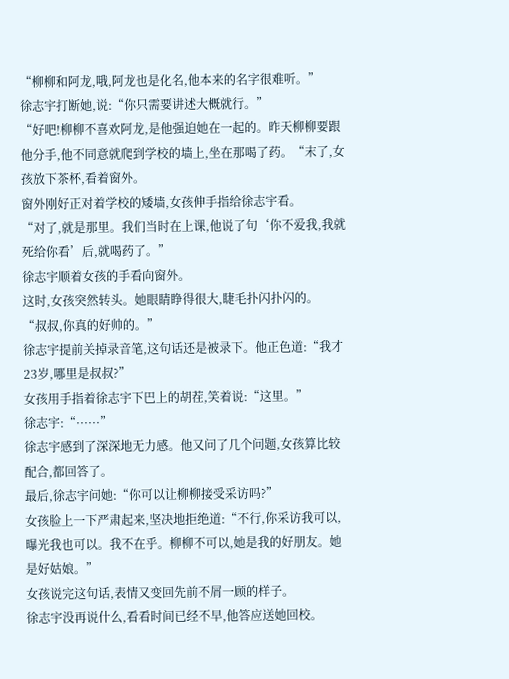“柳柳和阿龙,哦,阿龙也是化名,他本来的名字很难听。”
徐志宇打断她,说:“你只需要讲述大概就行。”
“好吧!柳柳不喜欢阿龙,是他强迫她在一起的。昨天柳柳要跟他分手,他不同意就爬到学校的墙上,坐在那喝了药。“末了,女孩放下茶杯,看着窗外。
窗外刚好正对着学校的矮墙,女孩伸手指给徐志宇看。
“对了,就是那里。我们当时在上课,他说了句‘你不爱我,我就死给你看’后,就喝药了。”
徐志宇顺着女孩的手看向窗外。
这时,女孩突然转头。她眼睛睁得很大,睫毛扑闪扑闪的。
“叔叔,你真的好帅的。”
徐志宇提前关掉录音笔,这句话还是被录下。他正色道:“我才23岁,哪里是叔叔?”
女孩用手指着徐志宇下巴上的胡茬,笑着说:“这里。”
徐志宇:“······”
徐志宇感到了深深地无力感。他又问了几个问题,女孩算比较配合,都回答了。
最后,徐志宇问她:“你可以让柳柳接受采访吗?”
女孩脸上一下严肃起来,坚决地拒绝道:“不行,你采访我可以,曝光我也可以。我不在乎。柳柳不可以,她是我的好朋友。她是好姑娘。”
女孩说完这句话,表情又变回先前不屑一顾的样子。
徐志宇没再说什么,看看时间已经不早,他答应送她回校。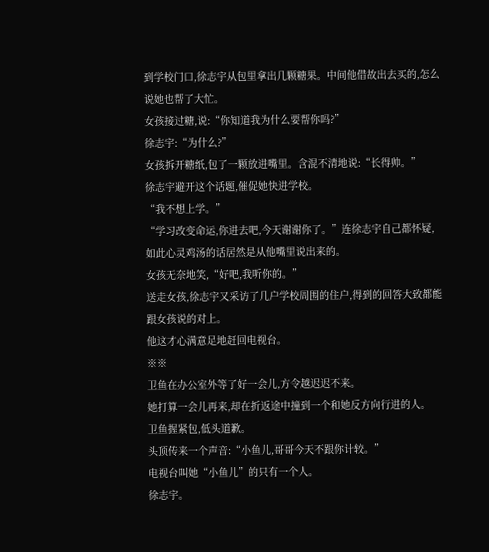到学校门口,徐志宇从包里拿出几颗糖果。中间他借故出去买的,怎么说她也帮了大忙。
女孩接过糖,说:“你知道我为什么要帮你吗?”
徐志宇:“为什么?”
女孩拆开糖纸,包了一颗放进嘴里。含混不清地说:“长得帅。”
徐志宇避开这个话题,催促她快进学校。
“我不想上学。”
“学习改变命运,你进去吧,今天谢谢你了。”连徐志宇自己都怀疑,如此心灵鸡汤的话居然是从他嘴里说出来的。
女孩无奈地笑,“好吧,我听你的。”
送走女孩,徐志宇又采访了几户学校周围的住户,得到的回答大致都能跟女孩说的对上。
他这才心满意足地赶回电视台。
※※
卫鱼在办公室外等了好一会儿,方令越迟迟不来。
她打算一会儿再来,却在折返途中撞到一个和她反方向行进的人。
卫鱼握紧包,低头道歉。
头顶传来一个声音:“小鱼儿,哥哥今天不跟你计较。”
电视台叫她“小鱼儿”的只有一个人。
徐志宇。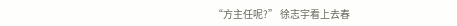“方主任呢?” 徐志宇看上去春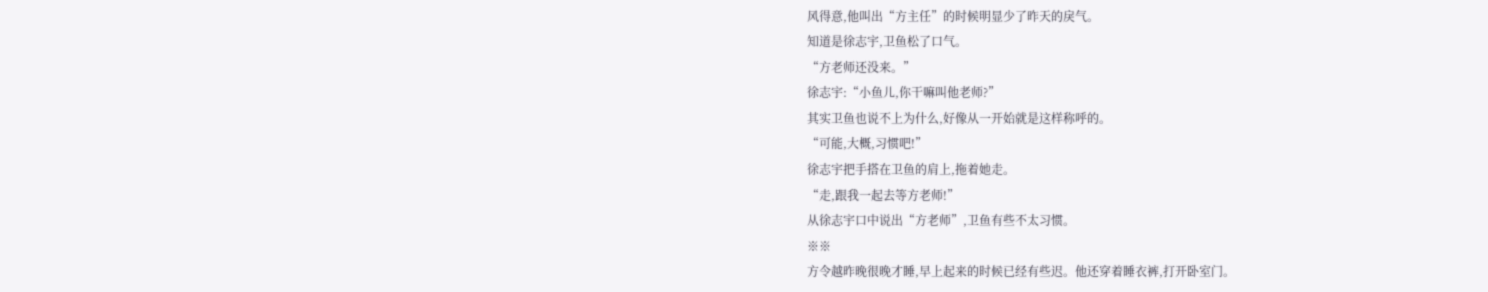风得意,他叫出“方主任”的时候明显少了昨天的戾气。
知道是徐志宇,卫鱼松了口气。
“方老师还没来。”
徐志宇:“小鱼儿,你干嘛叫他老师?”
其实卫鱼也说不上为什么,好像从一开始就是这样称呼的。
“可能,大概,习惯吧!”
徐志宇把手搭在卫鱼的肩上,拖着她走。
“走,跟我一起去等方老师!”
从徐志宇口中说出“方老师”,卫鱼有些不太习惯。
※※
方令越昨晚很晚才睡,早上起来的时候已经有些迟。他还穿着睡衣裤,打开卧室门。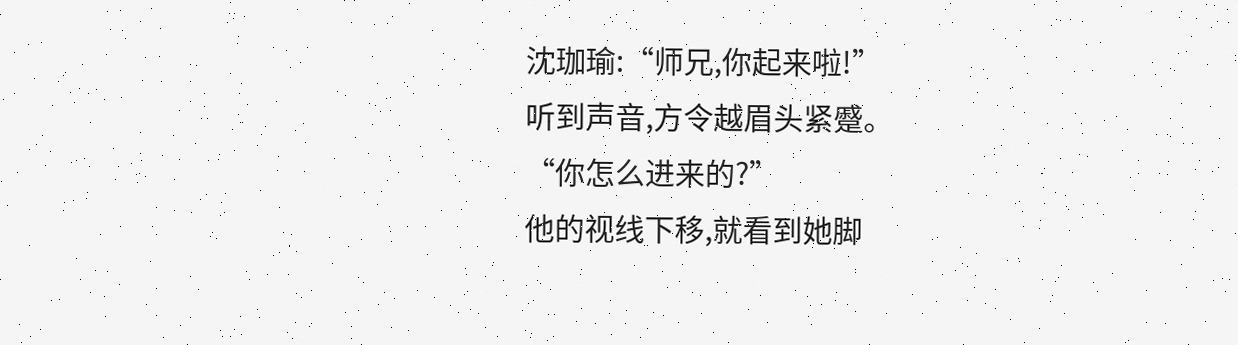沈珈瑜:“师兄,你起来啦!”
听到声音,方令越眉头紧蹙。
“你怎么进来的?”
他的视线下移,就看到她脚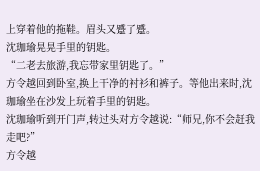上穿着他的拖鞋。眉头又蹙了蹙。
沈珈瑜晃晃手里的钥匙。
“二老去旅游,我忘带家里钥匙了。”
方令越回到卧室,换上干净的衬衫和裤子。等他出来时,沈珈瑜坐在沙发上玩着手里的钥匙。
沈珈瑜听到开门声,转过头对方令越说:“师兄,你不会赶我走吧?”
方令越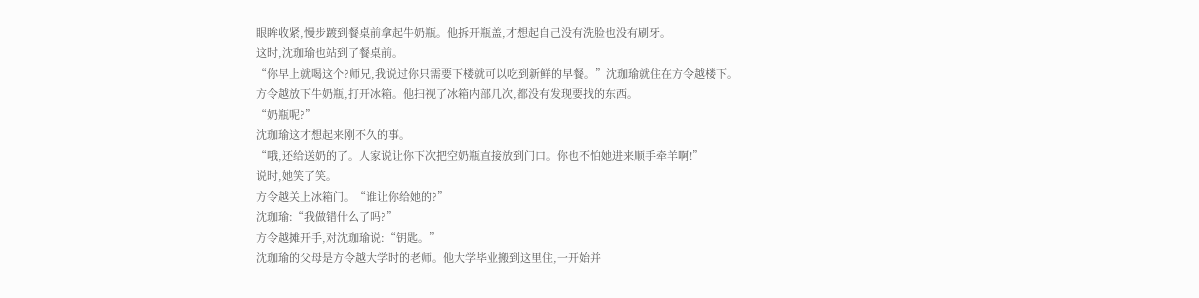眼眸收紧,慢步踱到餐桌前拿起牛奶瓶。他拆开瓶盖,才想起自己没有洗脸也没有刷牙。
这时,沈珈瑜也站到了餐桌前。
“你早上就喝这个?师兄,我说过你只需要下楼就可以吃到新鲜的早餐。”沈珈瑜就住在方令越楼下。
方令越放下牛奶瓶,打开冰箱。他扫视了冰箱内部几次,都没有发现要找的东西。
“奶瓶呢?”
沈珈瑜这才想起来刚不久的事。
“哦,还给送奶的了。人家说让你下次把空奶瓶直接放到门口。你也不怕她进来顺手牵羊啊!”
说时,她笑了笑。
方令越关上冰箱门。“谁让你给她的?”
沈珈瑜:“我做错什么了吗?”
方令越摊开手,对沈珈瑜说:“钥匙。”
沈珈瑜的父母是方令越大学时的老师。他大学毕业搬到这里住,一开始并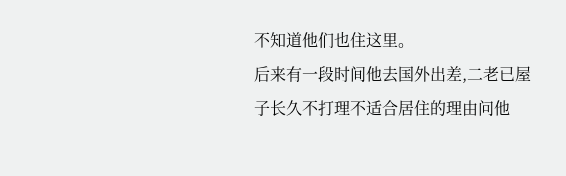不知道他们也住这里。
后来有一段时间他去国外出差,二老已屋子长久不打理不适合居住的理由问他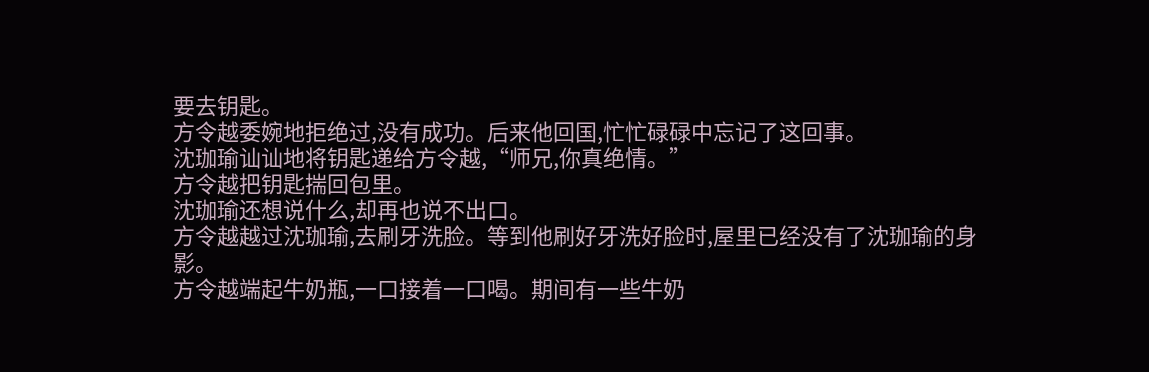要去钥匙。
方令越委婉地拒绝过,没有成功。后来他回国,忙忙碌碌中忘记了这回事。
沈珈瑜讪讪地将钥匙递给方令越,“师兄,你真绝情。”
方令越把钥匙揣回包里。
沈珈瑜还想说什么,却再也说不出口。
方令越越过沈珈瑜,去刷牙洗脸。等到他刷好牙洗好脸时,屋里已经没有了沈珈瑜的身影。
方令越端起牛奶瓶,一口接着一口喝。期间有一些牛奶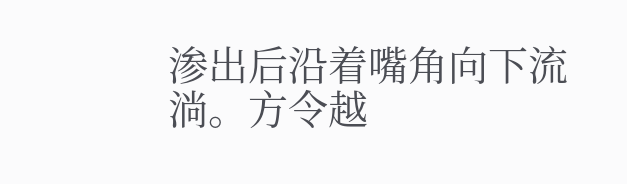渗出后沿着嘴角向下流淌。方令越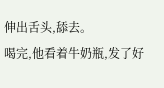伸出舌头,舔去。
喝完,他看着牛奶瓶,发了好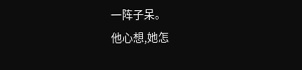一阵子呆。
他心想,她怎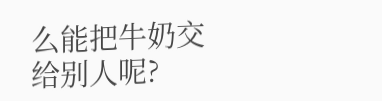么能把牛奶交给别人呢?